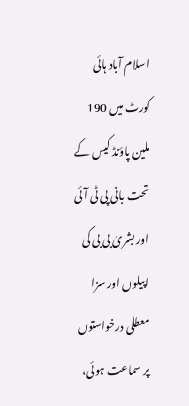اسلام آباد ہائی کورٹ میں 190 ملین پاؤنڈ کیس کے تحت بانی پی ٹی آئی اور بشریٰ بی بی کی اپیلوں اور سزا معطلی درخواستوں پر سماعت ہوئی،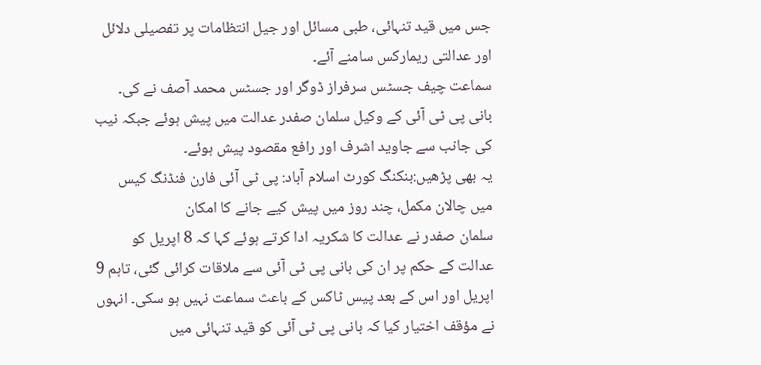جس میں قید تنہائی، طبی مسائل اور جیل انتظامات پر تفصیلی دلائل اور عدالتی ریمارکس سامنے آئے۔
سماعت چیف جسٹس سرفراز ڈوگر اور جسٹس محمد آصف نے کی۔ بانی پی ٹی آئی کے وکیل سلمان صفدر عدالت میں پیش ہوئے جبکہ نیب کی جانب سے جاوید اشرف اور رافع مقصود پیش ہوئے۔
یہ بھی پڑھیں:بنکنگ کورٹ اسلام آباد: پی ٹی آئی فارن فنڈنگ کیس میں چالان مکمل، چند روز میں پیش کیے جانے کا امکان
سلمان صفدر نے عدالت کا شکریہ ادا کرتے ہوئے کہا کہ 8 اپریل کو عدالت کے حکم پر ان کی بانی پی ٹی آئی سے ملاقات کرائی گئی، تاہم 9 اپریل اور اس کے بعد پیس ٹاکس کے باعث سماعت نہیں ہو سکی۔ انہوں نے مؤقف اختیار کیا کہ بانی پی ٹی آئی کو قید تنہائی میں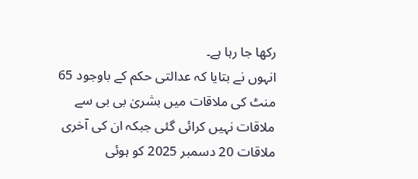رکھا جا رہا ہے۔
انہوں نے بتایا کہ عدالتی حکم کے باوجود 65 منٹ کی ملاقات میں بشریٰ بی بی سے ملاقات نہیں کرائی گئی جبکہ ان کی آخری ملاقات 20 دسمبر 2025 کو ہوئی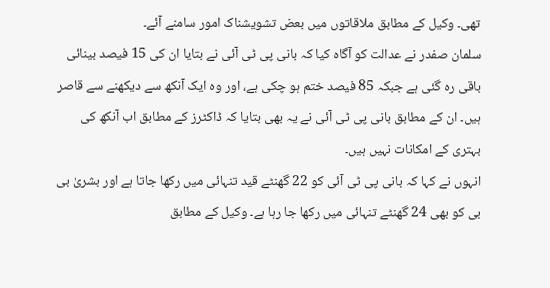تھی۔ وکیل کے مطابق ملاقاتوں میں بعض تشویشناک امور سامنے آئے۔
سلمان صفدر نے عدالت کو آگاہ کیا کہ بانی پی ٹی آئی نے بتایا ان کی 15 فیصد بینائی باقی رہ گئی ہے جبکہ 85 فیصد ختم ہو چکی ہے، اور وہ ایک آنکھ سے دیکھنے سے قاصر ہیں۔ ان کے مطابق بانی پی ٹی آئی نے یہ بھی بتایا کہ ڈاکٹرز کے مطابق اب آنکھ کی بہتری کے امکانات نہیں ہیں۔
انہوں نے کہا کہ بانی پی ٹی آئی کو 22 گھنٹے قید تنہائی میں رکھا جاتا ہے اور بشریٰ بی بی کو بھی 24 گھنٹے تنہائی میں رکھا جا رہا ہے۔ وکیل کے مطابق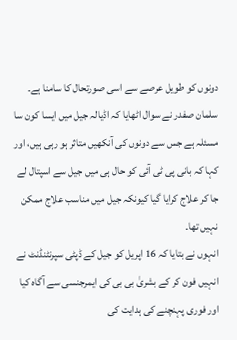دونوں کو طویل عرصے سے اسی صورتحال کا سامنا ہے۔
سلمان صفدر نے سوال اٹھایا کہ اڈیالہ جیل میں ایسا کون سا مسئلہ ہے جس سے دونوں کی آنکھیں متاثر ہو رہی ہیں، اور کہا کہ بانی پی ٹی آئی کو حال ہی میں جیل سے اسپتال لے جا کر علاج کرایا گیا کیونکہ جیل میں مناسب علاج ممکن نہیں تھا۔
انہوں نے بتایا کہ 16 اپریل کو جیل کے ڈپٹی سپرنٹنڈنٹ نے انہیں فون کر کے بشریٰ بی بی کی ایمرجنسی سے آگاہ کیا اور فوری پہنچنے کی ہدایت کی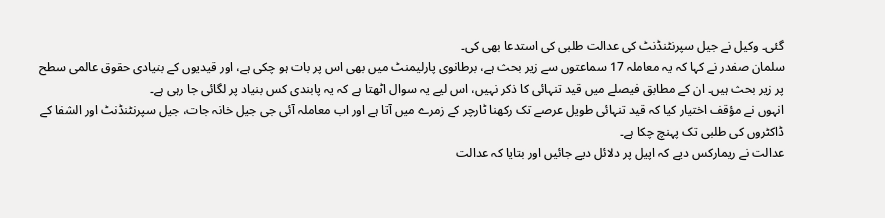گئی۔ وکیل نے جیل سپرنٹنڈنٹ کی عدالت طلبی کی استدعا بھی کی۔
سلمان صفدر نے کہا کہ یہ معاملہ 17 سماعتوں سے زیر بحث ہے، برطانوی پارلیمنٹ میں بھی اس پر بات ہو چکی ہے، اور قیدیوں کے بنیادی حقوق عالمی سطح پر زیر بحث ہیں۔ ان کے مطابق فیصلے میں قید تنہائی کا ذکر نہیں، اس لیے یہ سوال اٹھتا ہے کہ یہ پابندی کس بنیاد پر لگائی جا رہی ہے۔
انہوں نے مؤقف اختیار کیا کہ قید تنہائی طویل عرصے تک رکھنا ٹارچر کے زمرے میں آتا ہے اور اب معاملہ آئی جی جیل خانہ جات، جیل سپرنٹنڈنٹ اور الشفا کے ڈاکٹروں کی طلبی تک پہنچ چکا ہے۔
عدالت نے ریمارکس دیے کہ اپیل پر دلائل دیے جائیں اور بتایا کہ عدالت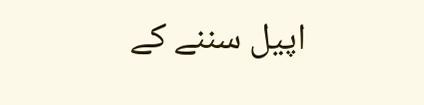اپیل سننے کے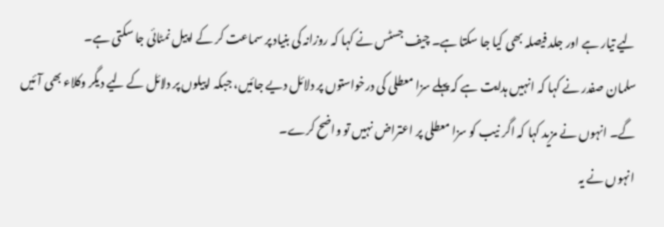لیے تیار ہے اور جلد فیصلہ بھی کیا جا سکتا ہے۔ چیف جسٹس نے کہا کہ روزانہ کی بنیاد پر سماعت کر کے اپیل نمٹائی جا سکتی ہے۔
سلمان صفدر نے کہا کہ انہیں ہدایت ہے کہ پہلے سزا معطلی کی درخواستوں پر دلائل دیے جائیں، جبکہ اپیلوں پر دلائل کے لیے دیگر وکلاء بھی آئیں گے۔ انہوں نے مزید کہا کہ اگر نیب کو سزا معطلی پر اعتراض نہیں تو واضح کرے۔
انہوں نے یہ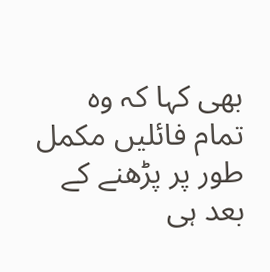بھی کہا کہ وہ تمام فائلیں مکمل طور پر پڑھنے کے بعد ہی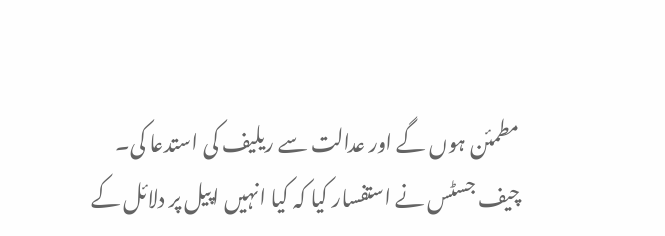مطمئن ہوں گے اور عدالت سے ریلیف کی استدعا کی۔
چیف جسٹس نے استفسار کیا کہ کیا انہیں اپیل پر دلائل کے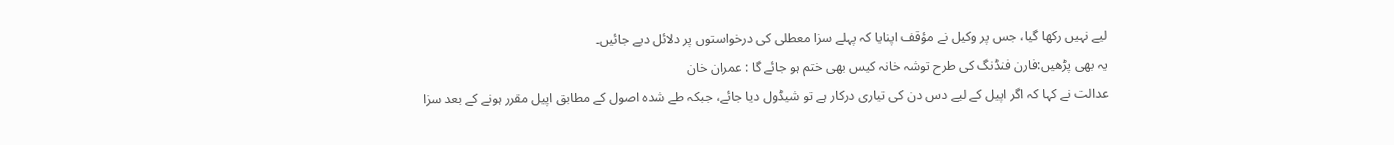لیے نہیں رکھا گیا، جس پر وکیل نے مؤقف اپنایا کہ پہلے سزا معطلی کی درخواستوں پر دلائل دیے جائیں۔
یہ بھی پڑھیں:فارن فنڈنگ کی طرح توشہ خانہ کیس بھی ختم ہو جائے گا : عمران خان
عدالت نے کہا کہ اگر اپیل کے لیے دس دن کی تیاری درکار ہے تو شیڈول دیا جائے، جبکہ طے شدہ اصول کے مطابق اپیل مقرر ہونے کے بعد سزا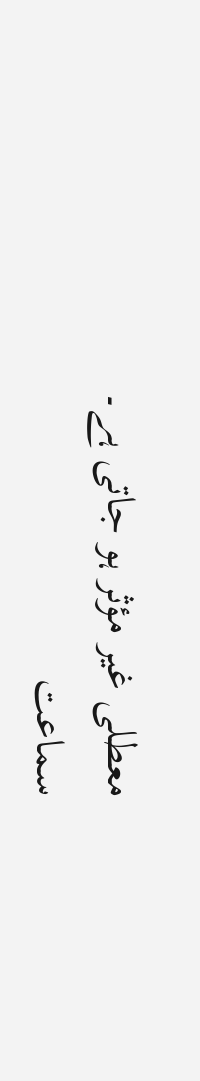معطلی غیر مؤثر ہو جاتی ہے۔
سماعت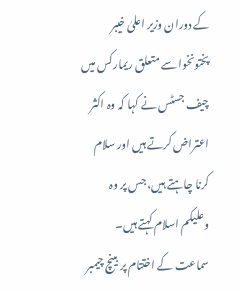کے دوران وزیر اعلیٰ خیبر پختونخوا سے متعلق ریمارکس میں چیف جسٹس نے کہا کہ وہ اکثر اعتراض کرتے ہیں اور سلام کرنا چاہتے ہیں، جس پر وہ وعلیکم اسلام کہتے ہیں۔
سماعت کے اختتام پر بینچ چیمبر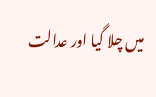میں چلا گیا اور عدالت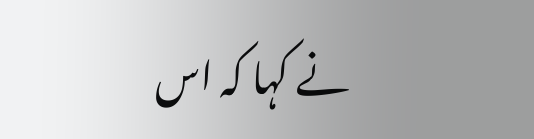نے کہا کہ اس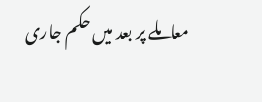معاملے پر بعد میں حکم جاری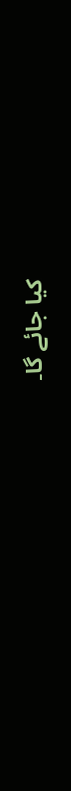کیا جائے گا۔